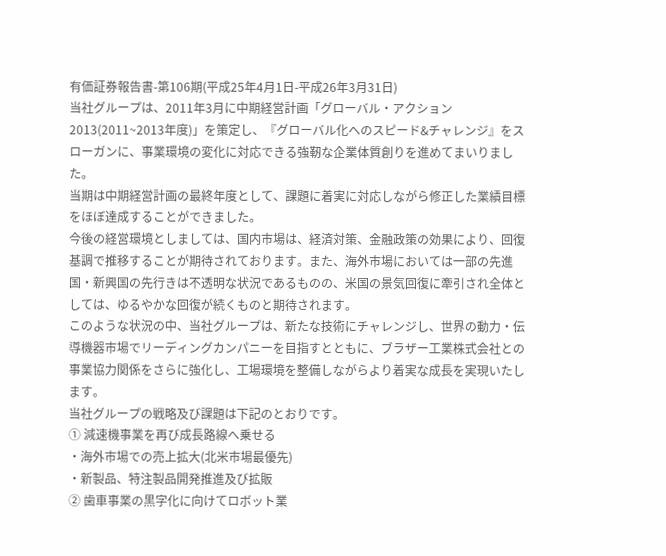有価証券報告書-第106期(平成25年4月1日-平成26年3月31日)
当社グループは、2011年3月に中期経営計画「グローバル・アクション2013(2011~2013年度)」を策定し、『グローバル化へのスピード&チャレンジ』をスローガンに、事業環境の変化に対応できる強靭な企業体質創りを進めてまいりました。
当期は中期経営計画の最終年度として、課題に着実に対応しながら修正した業績目標をほぼ達成することができました。
今後の経営環境としましては、国内市場は、経済対策、金融政策の効果により、回復基調で推移することが期待されております。また、海外市場においては一部の先進国・新興国の先行きは不透明な状況であるものの、米国の景気回復に牽引され全体としては、ゆるやかな回復が続くものと期待されます。
このような状況の中、当社グループは、新たな技術にチャレンジし、世界の動力・伝導機器市場でリーディングカンパニーを目指すとともに、ブラザー工業株式会社との事業協力関係をさらに強化し、工場環境を整備しながらより着実な成長を実現いたします。
当社グループの戦略及び課題は下記のとおりです。
① 減速機事業を再び成長路線へ乗せる
・海外市場での売上拡大(北米市場最優先)
・新製品、特注製品開発推進及び拡販
② 歯車事業の黒字化に向けてロボット業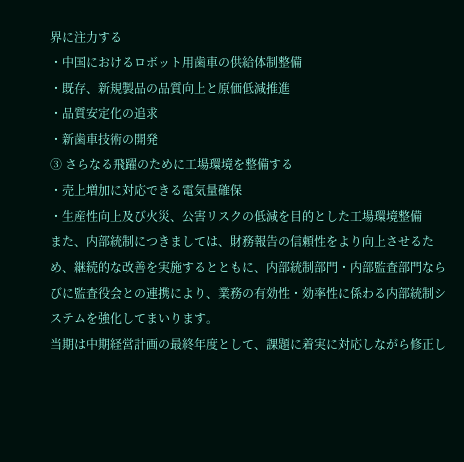界に注力する
・中国におけるロボット用歯車の供給体制整備
・既存、新規製品の品質向上と原価低減推進
・品質安定化の追求
・新歯車技術の開発
③ さらなる飛躍のために工場環境を整備する
・売上増加に対応できる電気量確保
・生産性向上及び火災、公害リスクの低減を目的とした工場環境整備
また、内部統制につきましては、財務報告の信頼性をより向上させるため、継続的な改善を実施するとともに、内部統制部門・内部監査部門ならびに監査役会との連携により、業務の有効性・効率性に係わる内部統制システムを強化してまいります。
当期は中期経営計画の最終年度として、課題に着実に対応しながら修正し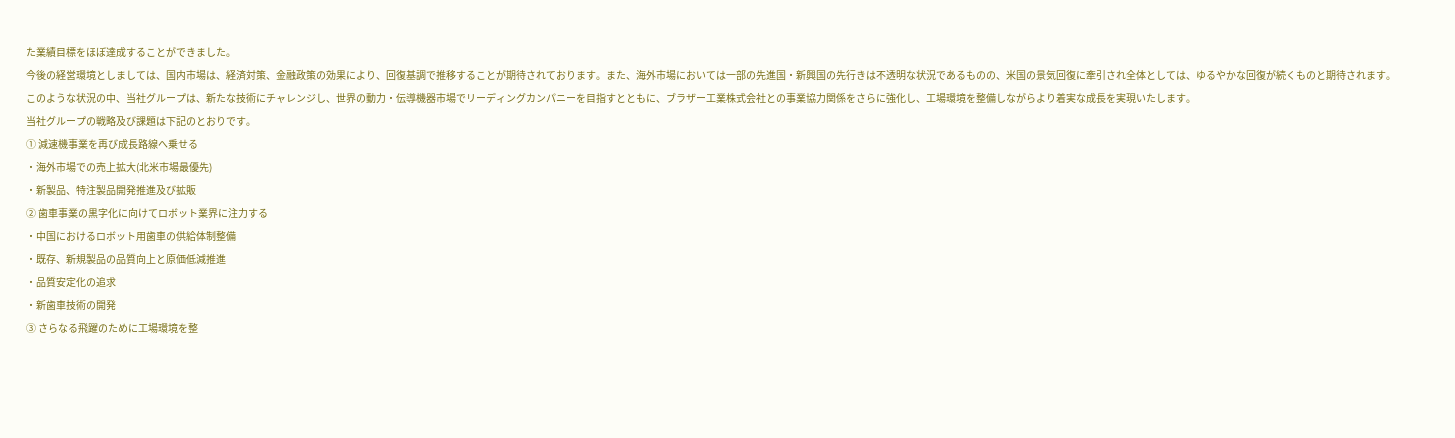た業績目標をほぼ達成することができました。
今後の経営環境としましては、国内市場は、経済対策、金融政策の効果により、回復基調で推移することが期待されております。また、海外市場においては一部の先進国・新興国の先行きは不透明な状況であるものの、米国の景気回復に牽引され全体としては、ゆるやかな回復が続くものと期待されます。
このような状況の中、当社グループは、新たな技術にチャレンジし、世界の動力・伝導機器市場でリーディングカンパニーを目指すとともに、ブラザー工業株式会社との事業協力関係をさらに強化し、工場環境を整備しながらより着実な成長を実現いたします。
当社グループの戦略及び課題は下記のとおりです。
① 減速機事業を再び成長路線へ乗せる
・海外市場での売上拡大(北米市場最優先)
・新製品、特注製品開発推進及び拡販
② 歯車事業の黒字化に向けてロボット業界に注力する
・中国におけるロボット用歯車の供給体制整備
・既存、新規製品の品質向上と原価低減推進
・品質安定化の追求
・新歯車技術の開発
③ さらなる飛躍のために工場環境を整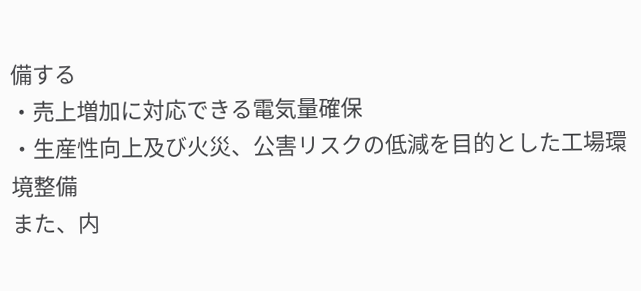備する
・売上増加に対応できる電気量確保
・生産性向上及び火災、公害リスクの低減を目的とした工場環境整備
また、内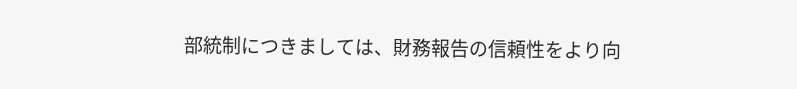部統制につきましては、財務報告の信頼性をより向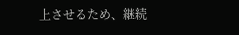上させるため、継続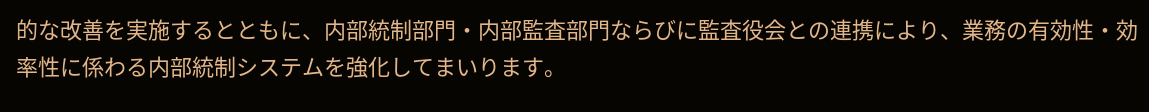的な改善を実施するとともに、内部統制部門・内部監査部門ならびに監査役会との連携により、業務の有効性・効率性に係わる内部統制システムを強化してまいります。